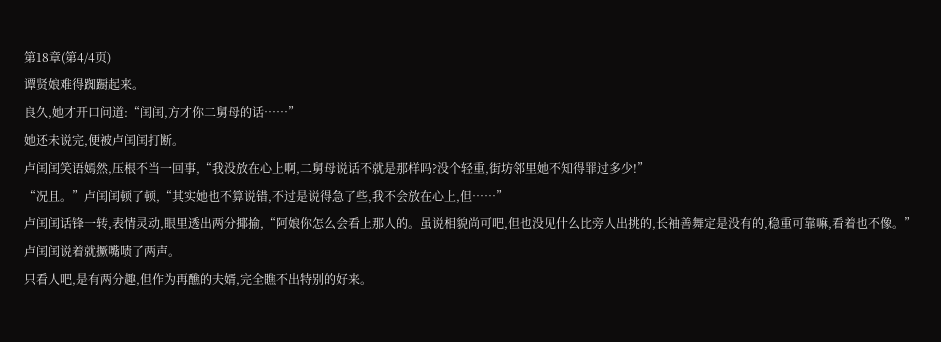第18章(第4/4页)
谭贤娘难得踟蹰起来。
良久,她才开口问道:“闰闰,方才你二舅母的话……”
她还未说完,便被卢闰闰打断。
卢闰闰笑语嫣然,压根不当一回事,“我没放在心上啊,二舅母说话不就是那样吗?没个轻重,街坊邻里她不知得罪过多少!”
“况且。”卢闰闰顿了顿,“其实她也不算说错,不过是说得急了些,我不会放在心上,但……”
卢闰闰话锋一转,表情灵动,眼里透出两分揶揄,“阿娘你怎么会看上那人的。虽说相貌尚可吧,但也没见什么比旁人出挑的,长袖善舞定是没有的,稳重可靠嘛,看着也不像。”
卢闰闰说着就撅嘴啧了两声。
只看人吧,是有两分趣,但作为再醮的夫婿,完全瞧不出特别的好来。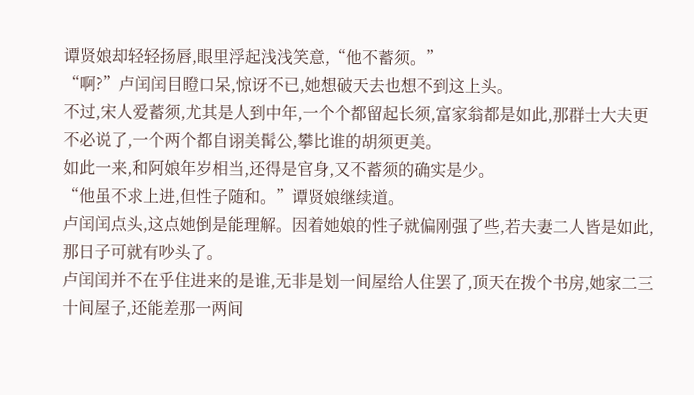谭贤娘却轻轻扬唇,眼里浮起浅浅笑意,“他不蓄须。”
“啊?”卢闰闰目瞪口呆,惊讶不已,她想破天去也想不到这上头。
不过,宋人爱蓄须,尤其是人到中年,一个个都留起长须,富家翁都是如此,那群士大夫更不必说了,一个两个都自诩美髯公,攀比谁的胡须更美。
如此一来,和阿娘年岁相当,还得是官身,又不蓄须的确实是少。
“他虽不求上进,但性子随和。”谭贤娘继续道。
卢闰闰点头,这点她倒是能理解。因着她娘的性子就偏刚强了些,若夫妻二人皆是如此,那日子可就有吵头了。
卢闰闰并不在乎住进来的是谁,无非是划一间屋给人住罢了,顶天在拨个书房,她家二三十间屋子,还能差那一两间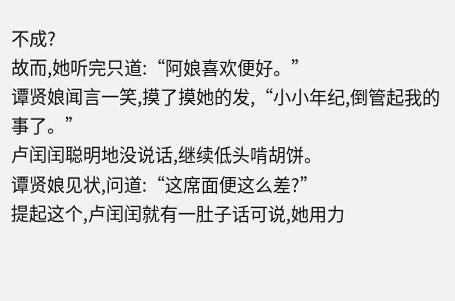不成?
故而,她听完只道:“阿娘喜欢便好。”
谭贤娘闻言一笑,摸了摸她的发,“小小年纪,倒管起我的事了。”
卢闰闰聪明地没说话,继续低头啃胡饼。
谭贤娘见状,问道:“这席面便这么差?”
提起这个,卢闰闰就有一肚子话可说,她用力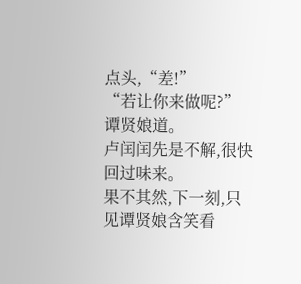点头,“差!”
“若让你来做呢?”谭贤娘道。
卢闰闰先是不解,很快回过味来。
果不其然,下一刻,只见谭贤娘含笑看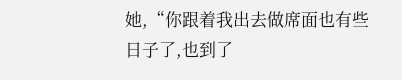她,“你跟着我出去做席面也有些日子了,也到了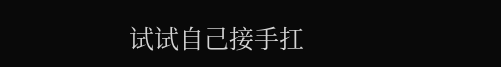试试自己接手扛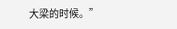大梁的时候。”